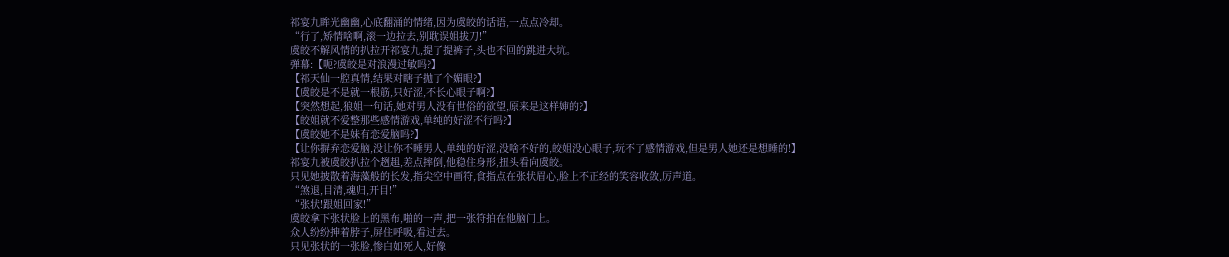祁宴九眸光幽幽,心底翻涌的情绪,因为虞皎的话语,一点点冷却。
“行了,矫情啥啊,滚一边拉去,别耽误姐拔刀!”
虞皎不解风情的扒拉开祁宴九,提了提裤子,头也不回的跳进大坑。
弹幕:【呃?虞皎是对浪漫过敏吗?】
【祁天仙一腔真情,结果对瞎子抛了个媚眼?】
【虞皎是不是就一根筋,只好涩,不长心眼子啊?】
【突然想起,狼姐一句话,她对男人没有世俗的欲望,原来是这样婶的?】
【皎姐就不爱整那些感情游戏,单纯的好涩不行吗?】
【虞皎她不是妹有恋爱脑吗?】
【让你摒弃恋爱脑,没让你不睡男人,单纯的好涩,没啥不好的,皎姐没心眼子,玩不了感情游戏,但是男人她还是想睡的!】
祁宴九被虞皎扒拉个趔趄,差点摔倒,他稳住身形,扭头看向虞皎。
只见她披散着海藻般的长发,指尖空中画符,食指点在张状眉心,脸上不正经的笑容收敛,厉声道。
“煞退,目清,魂归,开目!”
“张状!跟姐回家!”
虞皎拿下张状脸上的黑布,啪的一声,把一张符拍在他脑门上。
众人纷纷抻着脖子,屏住呼吸,看过去。
只见张状的一张脸,惨白如死人,好像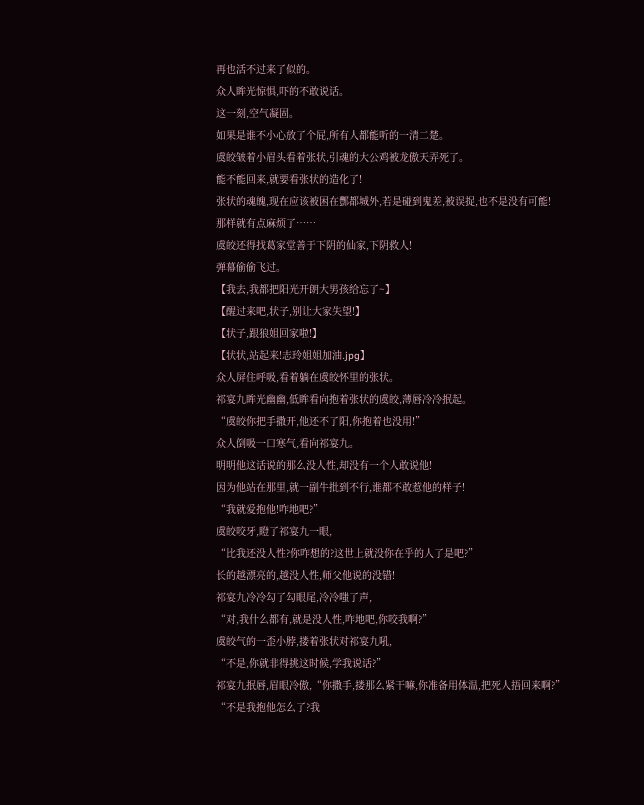再也活不过来了似的。
众人眸光惊惧,吓的不敢说话。
这一刻,空气凝固。
如果是谁不小心放了个屁,所有人都能听的一清二楚。
虞皎皱着小眉头看着张状,引魂的大公鸡被龙傲天弄死了。
能不能回来,就要看张状的造化了!
张状的魂魄,现在应该被困在酆都城外,若是碰到鬼差,被误捉,也不是没有可能!
那样就有点麻烦了……
虞皎还得找葛家堂善于下阴的仙家,下阴救人!
弹幕偷偷飞过。
【我去,我都把阳光开朗大男孩给忘了~】
【醒过来吧,状子,别让大家失望!】
【状子,跟狼姐回家啦!】
【状状,站起来!志玲姐姐加油.jpg】
众人屏住呼吸,看着躺在虞皎怀里的张状。
祁宴九眸光幽幽,低眸看向抱着张状的虞皎,薄唇冷冷抿起。
“虞皎你把手撒开,他还不了阳,你抱着也没用!”
众人倒吸一口寒气,看向祁宴九。
明明他这话说的那么没人性,却没有一个人敢说他!
因为他站在那里,就一副牛批到不行,谁都不敢惹他的样子!
“我就爱抱他!咋地吧?”
虞皎咬牙,瞪了祁宴九一眼,
“比我还没人性?你咋想的?这世上就没你在乎的人了是吧?”
长的越漂亮的,越没人性,师父他说的没错!
祁宴九冷冷勾了勾眼尾,冷冷嗤了声,
“对,我什么都有,就是没人性,咋地吧,你咬我啊?”
虞皎气的一歪小脖,搂着张状对祁宴九吼,
“不是,你就非得挑这时候,学我说话?”
祁宴九抿唇,眉眼冷傲,“你撒手,搂那么紧干嘛,你准备用体温,把死人捂回来啊?”
“不是我抱他怎么了?我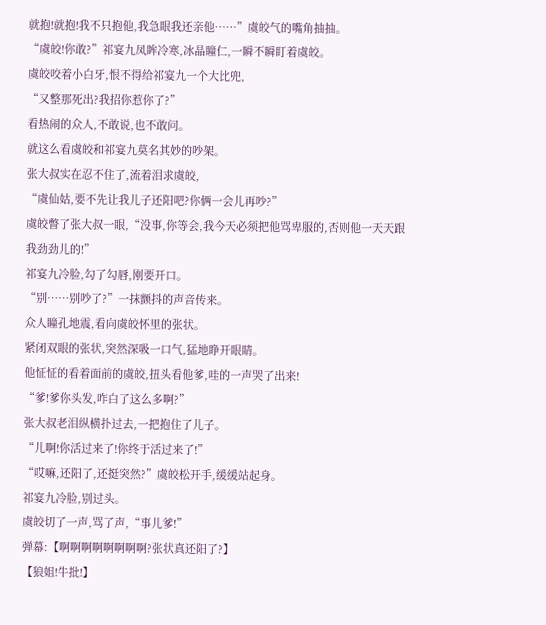就抱!就抱!我不只抱他,我急眼我还亲他……”虞皎气的嘴角抽抽。
“虞皎!你敢?”祁宴九凤眸冷寒,冰晶瞳仁,一瞬不瞬盯着虞皎。
虞皎咬着小白牙,恨不得给祁宴九一个大比兜,
“又整那死出?我招你惹你了?”
看热闹的众人,不敢说,也不敢问。
就这么看虞皎和祁宴九莫名其妙的吵架。
张大叔实在忍不住了,流着泪求虞皎,
“虞仙姑,要不先让我儿子还阳吧?你俩一会儿再吵?”
虞皎瞥了张大叔一眼,“没事,你等会,我今天必须把他骂卑服的,否则他一天天跟我劲劲儿的!”
祁宴九冷脸,勾了勾唇,刚要开口。
“别……别吵了?”一抹颤抖的声音传来。
众人瞳孔地震,看向虞皎怀里的张状。
紧闭双眼的张状,突然深吸一口气,猛地睁开眼睛。
他怔怔的看着面前的虞皎,扭头看他爹,哇的一声哭了出来!
“爹!爹你头发,咋白了这么多啊?”
张大叔老泪纵横扑过去,一把抱住了儿子。
“儿啊!你活过来了!你终于活过来了!”
“哎嘛,还阳了,还挺突然?”虞皎松开手,缓缓站起身。
祁宴九冷脸,别过头。
虞皎切了一声,骂了声,“事儿爹!”
弹幕:【啊啊啊啊啊啊啊啊?张状真还阳了?】
【狼姐!牛批!】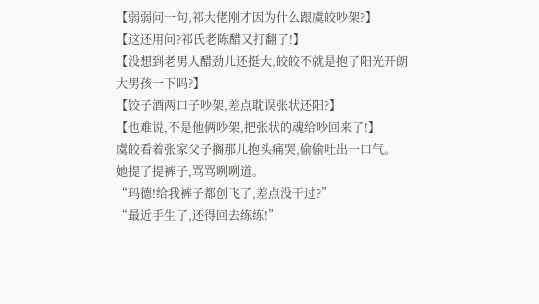【弱弱问一句,祁大佬刚才因为什么跟虞皎吵架?】
【这还用问?祁氏老陈醋又打翻了!】
【没想到老男人醋劲儿还挺大,皎皎不就是抱了阳光开朗大男孩一下吗?】
【饺子酒两口子吵架,差点耽误张状还阳?】
【也难说,不是他俩吵架,把张状的魂给吵回来了!】
虞皎看着张家父子搁那儿抱头痛哭,偷偷吐出一口气。
她提了提裤子,骂骂咧咧道。
“玛德!给我裤子都创飞了,差点没干过?”
“最近手生了,还得回去练练!”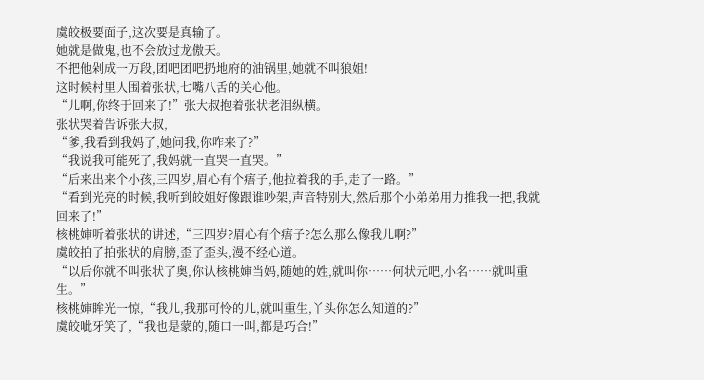虞皎极要面子,这次要是真输了。
她就是做鬼,也不会放过龙傲天。
不把他剁成一万段,团吧团吧扔地府的油锅里,她就不叫狼姐!
这时候村里人围着张状,七嘴八舌的关心他。
“儿啊,你终于回来了!”张大叔抱着张状老泪纵横。
张状哭着告诉张大叔,
“爹,我看到我妈了,她问我,你咋来了?”
“我说我可能死了,我妈就一直哭一直哭。”
“后来出来个小孩,三四岁,眉心有个痦子,他拉着我的手,走了一路。”
“看到光亮的时候,我听到皎姐好像跟谁吵架,声音特别大,然后那个小弟弟用力推我一把,我就回来了!”
核桃婶听着张状的讲述,“三四岁?眉心有个痦子?怎么那么像我儿啊?”
虞皎拍了拍张状的肩膀,歪了歪头,漫不经心道。
“以后你就不叫张状了奥,你认核桃婶当妈,随她的姓,就叫你……何状元吧,小名……就叫重生。”
核桃婶眸光一惊,“我儿,我那可怜的儿,就叫重生,丫头你怎么知道的?”
虞皎呲牙笑了,“我也是蒙的,随口一叫,都是巧合!”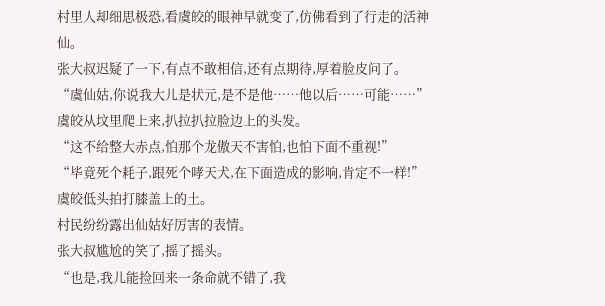村里人却细思极恐,看虞皎的眼神早就变了,仿佛看到了行走的活神仙。
张大叔迟疑了一下,有点不敢相信,还有点期待,厚着脸皮问了。
“虞仙姑,你说我大儿是状元,是不是他……他以后……可能……”
虞皎从坟里爬上来,扒拉扒拉脸边上的头发。
“这不给整大赤点,怕那个龙傲天不害怕,也怕下面不重视!”
“毕竟死个耗子,跟死个哮天犬,在下面造成的影响,肯定不一样!”
虞皎低头拍打膝盖上的土。
村民纷纷露出仙姑好厉害的表情。
张大叔尴尬的笑了,摇了摇头。
“也是,我儿能捡回来一条命就不错了,我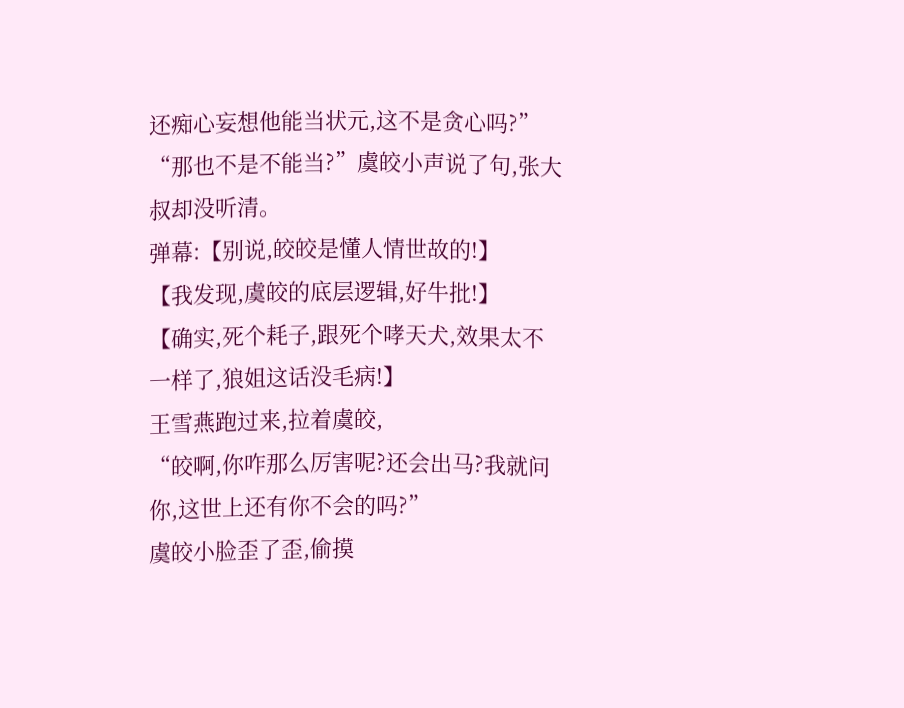还痴心妄想他能当状元,这不是贪心吗?”
“那也不是不能当?”虞皎小声说了句,张大叔却没听清。
弹幕:【别说,皎皎是懂人情世故的!】
【我发现,虞皎的底层逻辑,好牛批!】
【确实,死个耗子,跟死个哮天犬,效果太不一样了,狼姐这话没毛病!】
王雪燕跑过来,拉着虞皎,
“皎啊,你咋那么厉害呢?还会出马?我就问你,这世上还有你不会的吗?”
虞皎小脸歪了歪,偷摸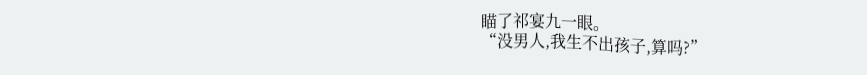瞄了祁宴九一眼。
“没男人,我生不出孩子,算吗?”